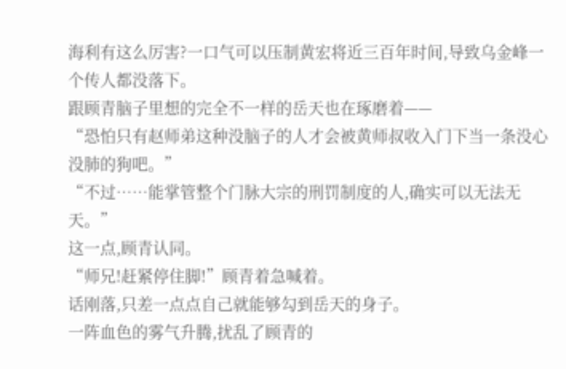海利有这么厉害?一口气可以压制黄宏将近三百年时间,导致乌金峰一个传人都没落下。
跟顾青脑子里想的完全不一样的岳天也在琢磨着——
“恐怕只有赵师弟这种没脑子的人才会被黄师叔收入门下当一条没心没肺的狗吧。”
“不过……能掌管整个门脉大宗的刑罚制度的人,确实可以无法无天。”
这一点,顾青认同。
“师兄!赶紧停住脚!”顾青着急喊着。
话刚落,只差一点点自己就能够勾到岳天的身子。
一阵血色的雾气升腾,扰乱了顾青的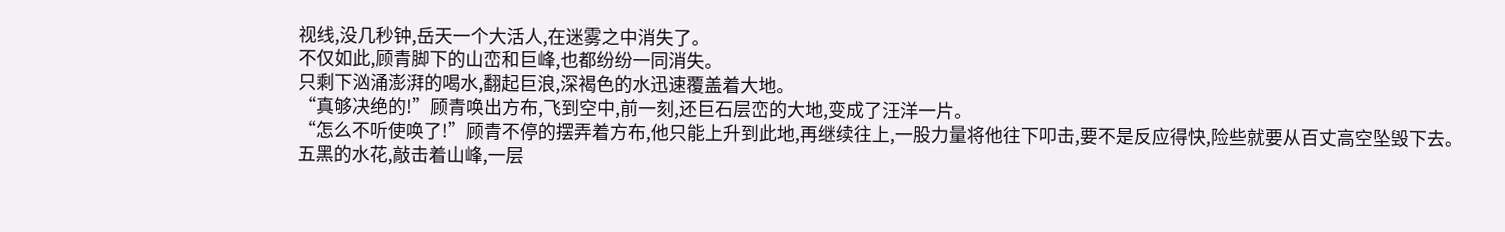视线,没几秒钟,岳天一个大活人,在迷雾之中消失了。
不仅如此,顾青脚下的山峦和巨峰,也都纷纷一同消失。
只剩下汹涌澎湃的喝水,翻起巨浪,深褐色的水迅速覆盖着大地。
“真够决绝的!”顾青唤出方布,飞到空中,前一刻,还巨石层峦的大地,变成了汪洋一片。
“怎么不听使唤了!”顾青不停的摆弄着方布,他只能上升到此地,再继续往上,一股力量将他往下叩击,要不是反应得快,险些就要从百丈高空坠毁下去。
五黑的水花,敲击着山峰,一层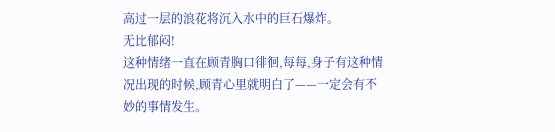高过一层的浪花将沉入水中的巨石爆炸。
无比郁闷!
这种情绪一直在顾青胸口徘徊,每每,身子有这种情况出现的时候,顾青心里就明白了——一定会有不妙的事情发生。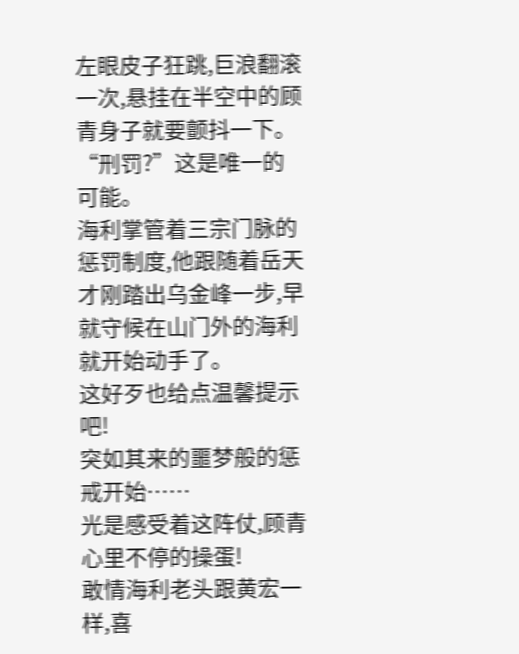左眼皮子狂跳,巨浪翻滚一次,悬挂在半空中的顾青身子就要颤抖一下。
“刑罚?”这是唯一的可能。
海利掌管着三宗门脉的惩罚制度,他跟随着岳天才刚踏出乌金峰一步,早就守候在山门外的海利就开始动手了。
这好歹也给点温馨提示吧!
突如其来的噩梦般的惩戒开始……
光是感受着这阵仗,顾青心里不停的操蛋!
敢情海利老头跟黄宏一样,喜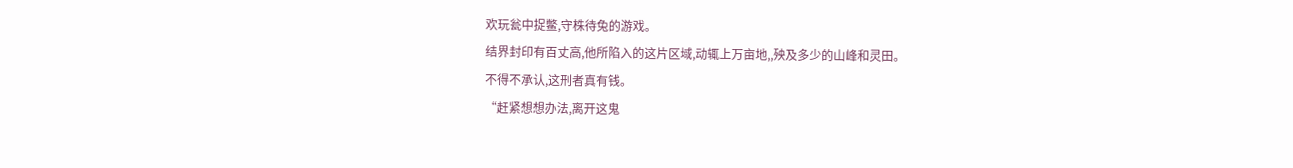欢玩瓮中捉鳖,守株待兔的游戏。
结界封印有百丈高,他所陷入的这片区域,动辄上万亩地,,殃及多少的山峰和灵田。
不得不承认,这刑者真有钱。
“赶紧想想办法,离开这鬼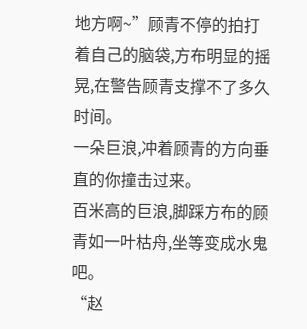地方啊~”顾青不停的拍打着自己的脑袋,方布明显的摇晃,在警告顾青支撑不了多久时间。
一朵巨浪,冲着顾青的方向垂直的你撞击过来。
百米高的巨浪,脚踩方布的顾青如一叶枯舟,坐等变成水鬼吧。
“赵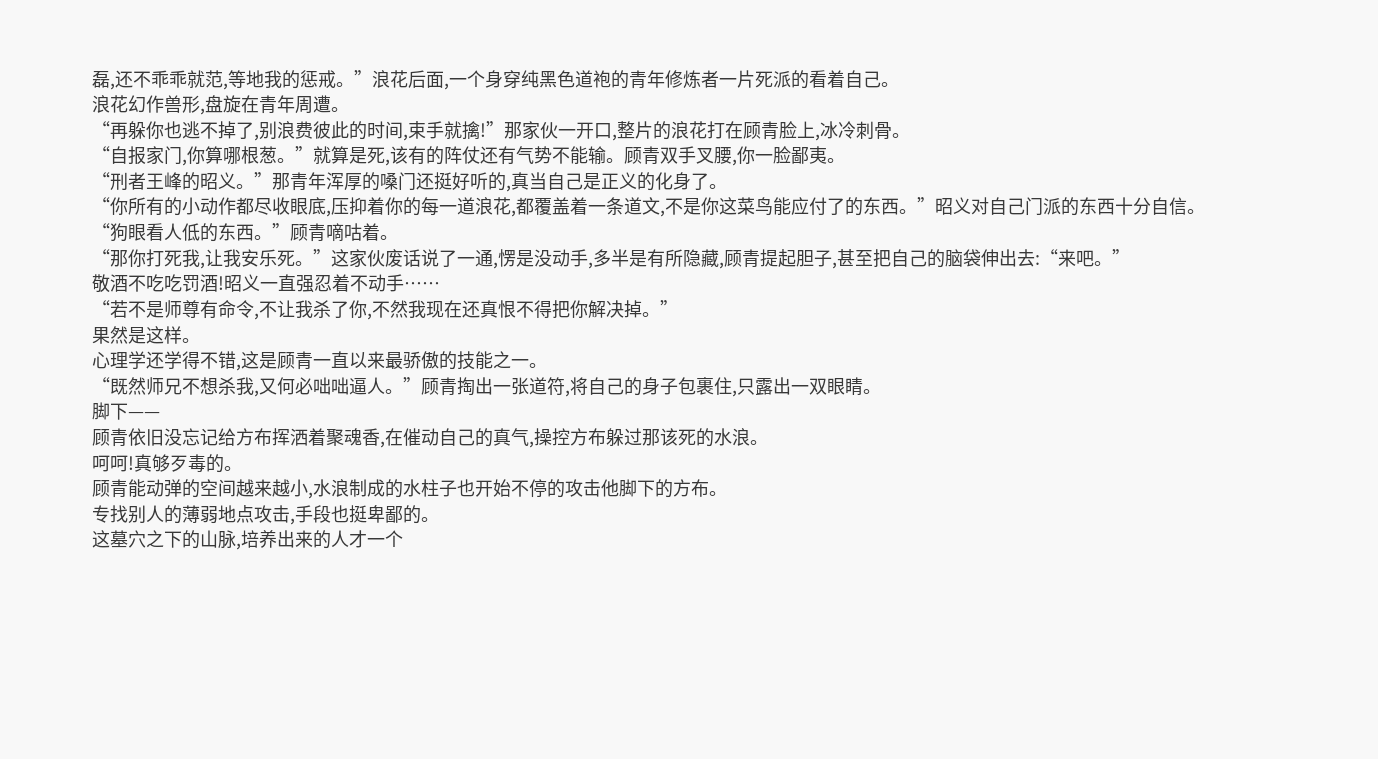磊,还不乖乖就范,等地我的惩戒。”浪花后面,一个身穿纯黑色道袍的青年修炼者一片死派的看着自己。
浪花幻作兽形,盘旋在青年周遭。
“再躲你也逃不掉了,别浪费彼此的时间,束手就擒!”那家伙一开口,整片的浪花打在顾青脸上,冰冷刺骨。
“自报家门,你算哪根葱。”就算是死,该有的阵仗还有气势不能输。顾青双手叉腰,你一脸鄙夷。
“刑者王峰的昭义。”那青年浑厚的嗓门还挺好听的,真当自己是正义的化身了。
“你所有的小动作都尽收眼底,压抑着你的每一道浪花,都覆盖着一条道文,不是你这菜鸟能应付了的东西。”昭义对自己门派的东西十分自信。
“狗眼看人低的东西。”顾青嘀咕着。
“那你打死我,让我安乐死。”这家伙废话说了一通,愣是没动手,多半是有所隐藏,顾青提起胆子,甚至把自己的脑袋伸出去:“来吧。”
敬酒不吃吃罚酒!昭义一直强忍着不动手……
“若不是师尊有命令,不让我杀了你,不然我现在还真恨不得把你解决掉。”
果然是这样。
心理学还学得不错,这是顾青一直以来最骄傲的技能之一。
“既然师兄不想杀我,又何必咄咄逼人。”顾青掏出一张道符,将自己的身子包裹住,只露出一双眼睛。
脚下——
顾青依旧没忘记给方布挥洒着聚魂香,在催动自己的真气,操控方布躲过那该死的水浪。
呵呵!真够歹毒的。
顾青能动弹的空间越来越小,水浪制成的水柱子也开始不停的攻击他脚下的方布。
专找别人的薄弱地点攻击,手段也挺卑鄙的。
这墓穴之下的山脉,培养出来的人才一个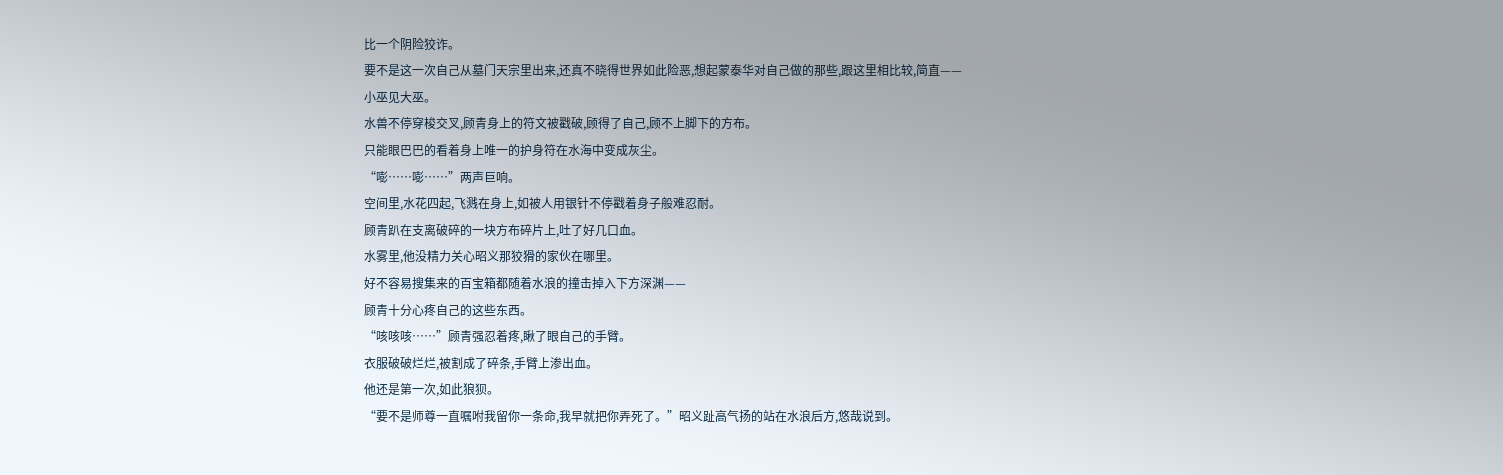比一个阴险狡诈。
要不是这一次自己从墓门天宗里出来,还真不晓得世界如此险恶,想起蒙泰华对自己做的那些,跟这里相比较,简直——
小巫见大巫。
水兽不停穿梭交叉,顾青身上的符文被戳破,顾得了自己,顾不上脚下的方布。
只能眼巴巴的看着身上唯一的护身符在水海中变成灰尘。
“嘭……嘭……”两声巨响。
空间里,水花四起,飞溅在身上,如被人用银针不停戳着身子般难忍耐。
顾青趴在支离破碎的一块方布碎片上,吐了好几口血。
水雾里,他没精力关心昭义那狡猾的家伙在哪里。
好不容易搜集来的百宝箱都随着水浪的撞击掉入下方深渊——
顾青十分心疼自己的这些东西。
“咳咳咳……”顾青强忍着疼,瞅了眼自己的手臂。
衣服破破烂烂,被割成了碎条,手臂上渗出血。
他还是第一次,如此狼狈。
“要不是师尊一直嘱咐我留你一条命,我早就把你弄死了。”昭义趾高气扬的站在水浪后方,悠哉说到。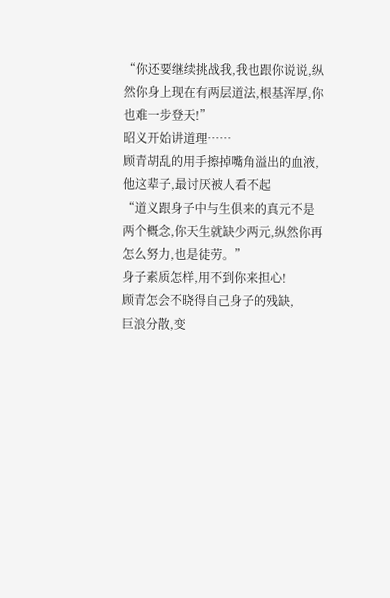“你还要继续挑战我,我也跟你说说,纵然你身上现在有两层道法,根基浑厚,你也难一步登天!”
昭义开始讲道理……
顾青胡乱的用手擦掉嘴角溢出的血液,他这辈子,最讨厌被人看不起
“道义跟身子中与生俱来的真元不是两个概念,你天生就缺少两元,纵然你再怎么努力,也是徒劳。”
身子素质怎样,用不到你来担心!
顾青怎会不晓得自己身子的残缺,
巨浪分散,变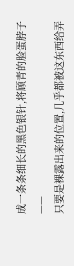成一条条细长的黑色银针,将顾青的脸蛋脖子——
只要是裸露出来的位置,几乎都被这东西给弄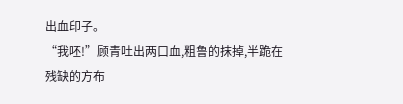出血印子。
“我呸!”顾青吐出两口血,粗鲁的抹掉,半跪在残缺的方布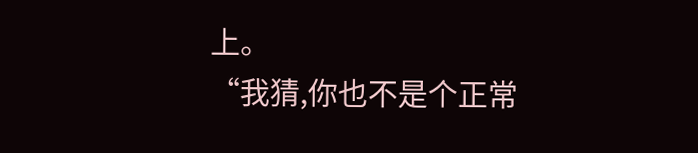上。
“我猜,你也不是个正常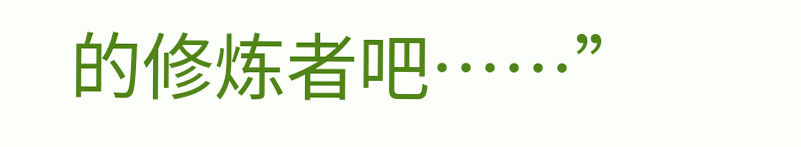的修炼者吧……”